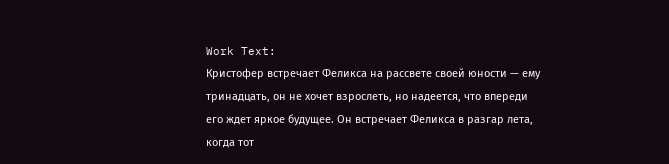Work Text:
Кристофер встречает Феликса на рассвете своей юности — ему тринадцать, он не хочет взрослеть, но надеется, что впереди его ждет яркое будущее. Он встречает Феликса в разгар лета, когда тот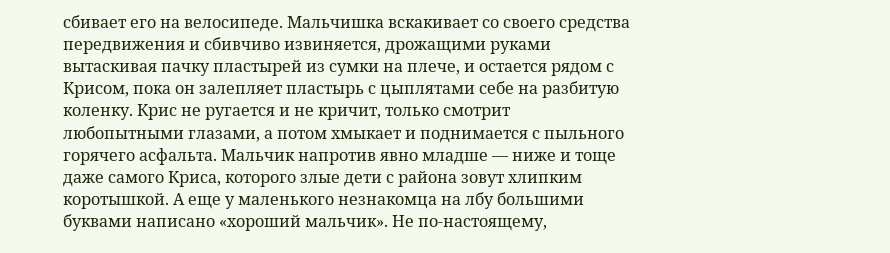сбивает его на велосипеде. Мальчишка вскакивает со своего средства передвижения и сбивчиво извиняется, дрожащими руками вытаскивая пачку пластырей из сумки на плече, и остается рядом с Крисом, пока он залепляет пластырь с цыплятами себе на разбитую коленку. Крис не ругается и не кричит, только смотрит любопытными глазами, а потом хмыкает и поднимается с пыльного горячего асфальта. Мальчик напротив явно младше — ниже и тоще даже самого Криса, которого злые дети с района зовут хлипким коротышкой. А еще у маленького незнакомца на лбу большими буквами написано «хороший мальчик». Не по-настоящему,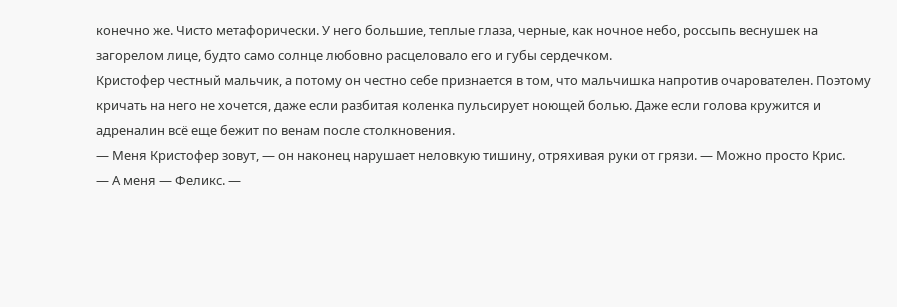конечно же. Чисто метафорически. У него большие, теплые глаза, черные, как ночное небо, россыпь веснушек на загорелом лице, будто само солнце любовно расцеловало его и губы сердечком.
Кристофер честный мальчик, а потому он честно себе признается в том, что мальчишка напротив очарователен. Поэтому кричать на него не хочется, даже если разбитая коленка пульсирует ноющей болью. Даже если голова кружится и адреналин всё еще бежит по венам после столкновения.
— Меня Кристофер зовут, — он наконец нарушает неловкую тишину, отряхивая руки от грязи. — Можно просто Крис.
— А меня — Феликс. —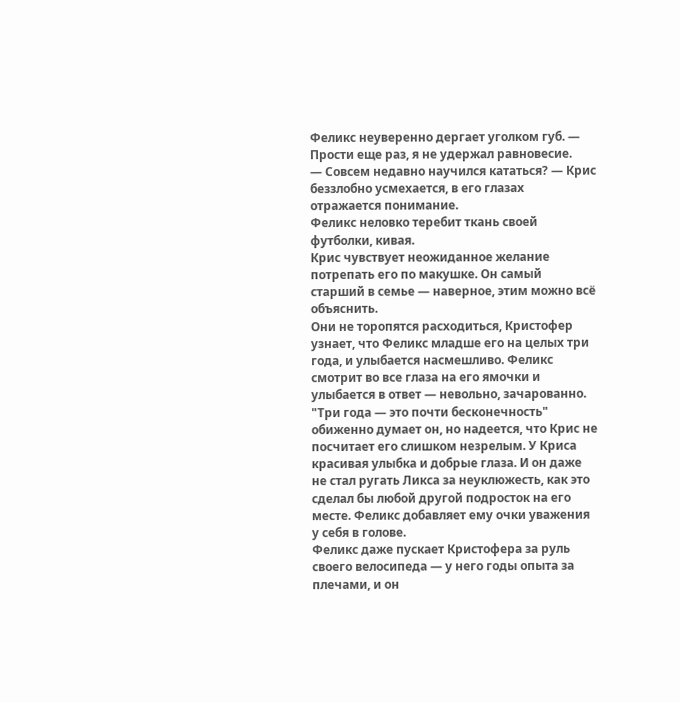Феликс неуверенно дергает уголком губ. — Прости еще раз, я не удержал равновесие.
— Совсем недавно научился кататься? — Крис беззлобно усмехается, в его глазах отражается понимание.
Феликс неловко теребит ткань своей футболки, кивая.
Крис чувствует неожиданное желание потрепать его по макушке. Он самый старший в семье — наверное, этим можно всё объяснить.
Они не торопятся расходиться, Кристофер узнает, что Феликс младше его на целых три года, и улыбается насмешливо. Феликс смотрит во все глаза на его ямочки и улыбается в ответ — невольно, зачарованно.
"Три года — это почти бесконечность" обиженно думает он, но надеется, что Крис не посчитает его слишком незрелым. У Криса красивая улыбка и добрые глаза. И он даже не стал ругать Ликса за неуклюжесть, как это сделал бы любой другой подросток на его месте. Феликс добавляет ему очки уважения у себя в голове.
Феликс даже пускает Кристофера за руль своего велосипеда — у него годы опыта за плечами, и он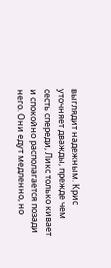выглядит надежным. Крис уточняет дважды, прежде чем сесть спереди, Ликс только кивает и спокойно располагается позади него. Они едут медленно, но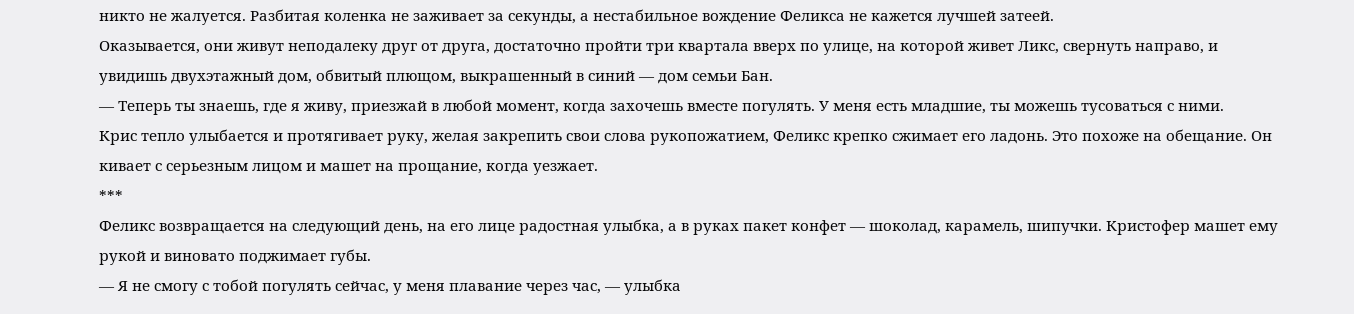никто не жалуется. Разбитая коленка не заживает за секунды, а нестабильное вождение Феликса не кажется лучшей затеей.
Оказывается, они живут неподалеку друг от друга, достаточно пройти три квартала вверх по улице, на которой живет Ликс, свернуть направо, и увидишь двухэтажный дом, обвитый плющом, выкрашенный в синий — дом семьи Бан.
— Теперь ты знаешь, где я живу, приезжай в любой момент, когда захочешь вместе погулять. У меня есть младшие, ты можешь тусоваться с ними.
Крис тепло улыбается и протягивает руку, желая закрепить свои слова рукопожатием, Феликс крепко сжимает его ладонь. Это похоже на обещание. Он кивает с серьезным лицом и машет на прощание, когда уезжает.
***
Феликс возвращается на следующий день, на его лице радостная улыбка, а в руках пакет конфет — шоколад, карамель, шипучки. Кристофер машет ему рукой и виновато поджимает губы.
— Я не смогу с тобой погулять сейчас, у меня плавание через час, — улыбка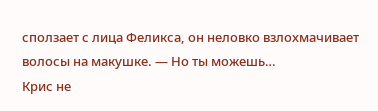сползает с лица Феликса, он неловко взлохмачивает волосы на макушке. — Но ты можешь…
Крис не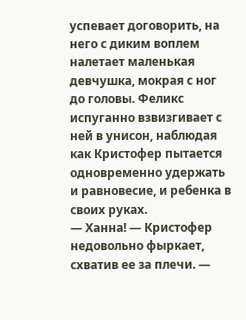успевает договорить, на него с диким воплем налетает маленькая девчушка, мокрая с ног до головы. Феликс испуганно взвизгивает с ней в унисон, наблюдая как Кристофер пытается одновременно удержать и равновесие, и ребенка в своих руках.
— Ханна! — Кристофер недовольно фыркает, схватив ее за плечи. —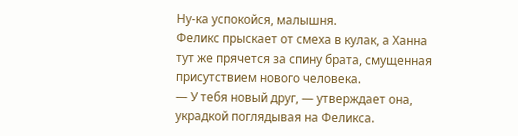Ну-ка успокойся, малышня.
Феликс прыскает от смеха в кулак, а Ханна тут же прячется за спину брата, смущенная присутствием нового человека.
— У тебя новый друг, — утверждает она, украдкой поглядывая на Феликса.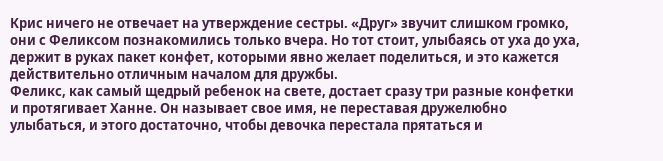Крис ничего не отвечает на утверждение сестры. «Друг» звучит слишком громко, они с Феликсом познакомились только вчера. Но тот стоит, улыбаясь от уха до уха, держит в руках пакет конфет, которыми явно желает поделиться, и это кажется действительно отличным началом для дружбы.
Феликс, как самый щедрый ребенок на свете, достает сразу три разные конфетки и протягивает Ханне. Он называет свое имя, не переставая дружелюбно улыбаться, и этого достаточно, чтобы девочка перестала прятаться и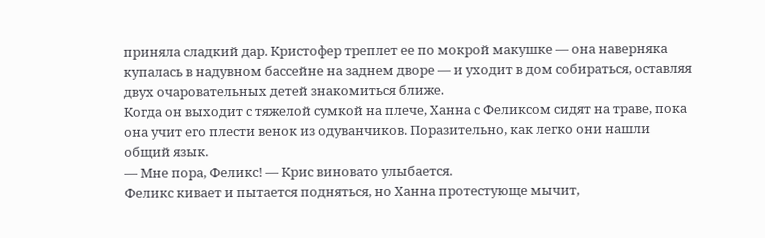приняла сладкий дар. Кристофер треплет ее по мокрой макушке — она наверняка купалась в надувном бассейне на заднем дворе — и уходит в дом собираться, оставляя двух очаровательных детей знакомиться ближе.
Когда он выходит с тяжелой сумкой на плече, Ханна с Феликсом сидят на траве, пока она учит его плести венок из одуванчиков. Поразительно, как легко они нашли общий язык.
— Мне пора, Феликс! — Крис виновато улыбается.
Феликс кивает и пытается подняться, но Ханна протестующе мычит,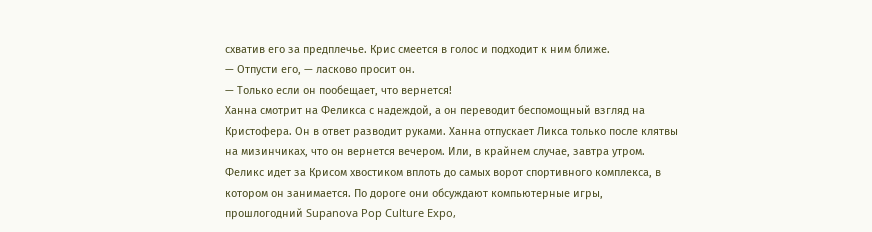схватив его за предплечье. Крис смеется в голос и подходит к ним ближе.
— Отпусти его, — ласково просит он.
— Только если он пообещает, что вернется!
Ханна смотрит на Феликса с надеждой, а он переводит беспомощный взгляд на Кристофера. Он в ответ разводит руками. Ханна отпускает Ликса только после клятвы на мизинчиках, что он вернется вечером. Или, в крайнем случае, завтра утром.
Феликс идет за Крисом хвостиком вплоть до самых ворот спортивного комплекса, в котором он занимается. По дороге они обсуждают компьютерные игры, прошлогодний Supanova Pop Culture Expo,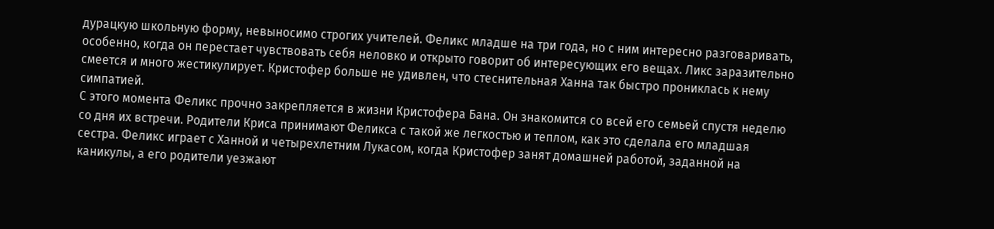дурацкую школьную форму, невыносимо строгих учителей. Феликс младше на три года, но с ним интересно разговаривать, особенно, когда он перестает чувствовать себя неловко и открыто говорит об интересующих его вещах. Ликс заразительно смеется и много жестикулирует. Кристофер больше не удивлен, что стеснительная Ханна так быстро прониклась к нему симпатией.
С этого момента Феликс прочно закрепляется в жизни Кристофера Бана. Он знакомится со всей его семьей спустя неделю со дня их встречи. Родители Криса принимают Феликса с такой же легкостью и теплом, как это сделала его младшая сестра. Феликс играет с Ханной и четырехлетним Лукасом, когда Кристофер занят домашней работой, заданной на каникулы, а его родители уезжают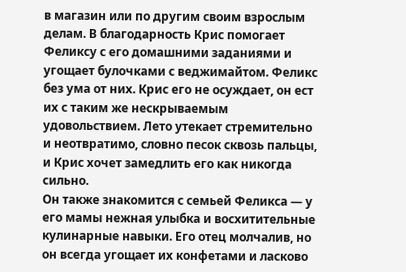в магазин или по другим своим взрослым делам. В благодарность Крис помогает Феликсу с его домашними заданиями и угощает булочками с веджимайтом. Феликс без ума от них. Крис его не осуждает, он ест их с таким же нескрываемым удовольствием. Лето утекает стремительно и неотвратимо, словно песок сквозь пальцы, и Крис хочет замедлить его как никогда сильно.
Он также знакомится с семьей Феликса — у его мамы нежная улыбка и восхитительные кулинарные навыки. Его отец молчалив, но он всегда угощает их конфетами и ласково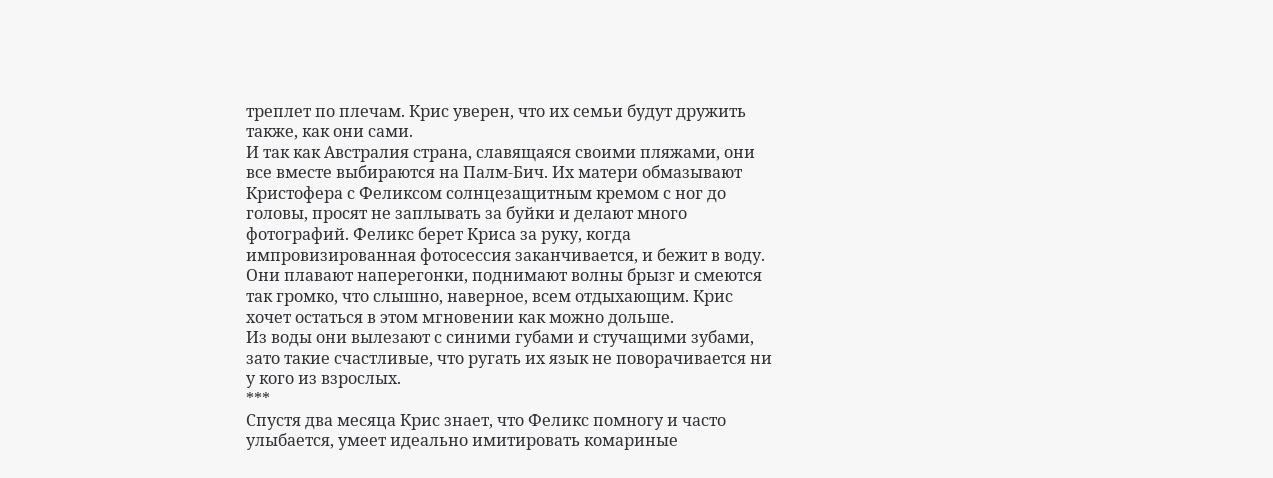треплет по плечам. Крис уверен, что их семьи будут дружить также, как они сами.
И так как Австралия страна, славящаяся своими пляжами, они все вместе выбираются на Палм-Бич. Их матери обмазывают Кристофера с Феликсом солнцезащитным кремом с ног до головы, просят не заплывать за буйки и делают много фотографий. Феликс берет Криса за руку, когда импровизированная фотосессия заканчивается, и бежит в воду. Они плавают наперегонки, поднимают волны брызг и смеются так громко, что слышно, наверное, всем отдыхающим. Крис хочет остаться в этом мгновении как можно дольше.
Из воды они вылезают с синими губами и стучащими зубами, зато такие счастливые, что ругать их язык не поворачивается ни у кого из взрослых.
***
Спустя два месяца Крис знает, что Феликс помногу и часто улыбается, умеет идеально имитировать комариные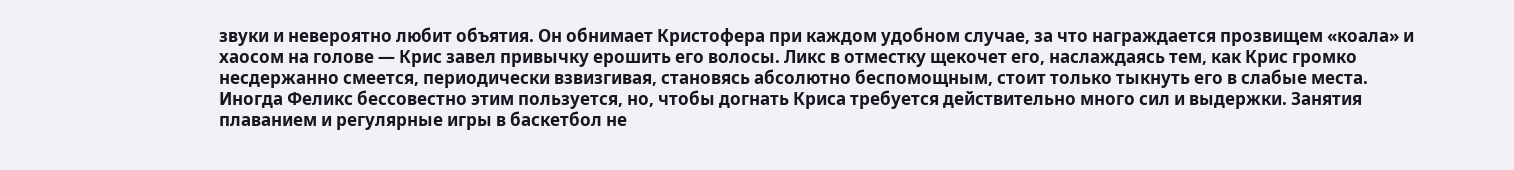звуки и невероятно любит объятия. Он обнимает Кристофера при каждом удобном случае, за что награждается прозвищем «коала» и хаосом на голове — Крис завел привычку ерошить его волосы. Ликс в отместку щекочет его, наслаждаясь тем, как Крис громко несдержанно смеется, периодически взвизгивая, становясь абсолютно беспомощным, стоит только тыкнуть его в слабые места. Иногда Феликс бессовестно этим пользуется, но, чтобы догнать Криса требуется действительно много сил и выдержки. Занятия плаванием и регулярные игры в баскетбол не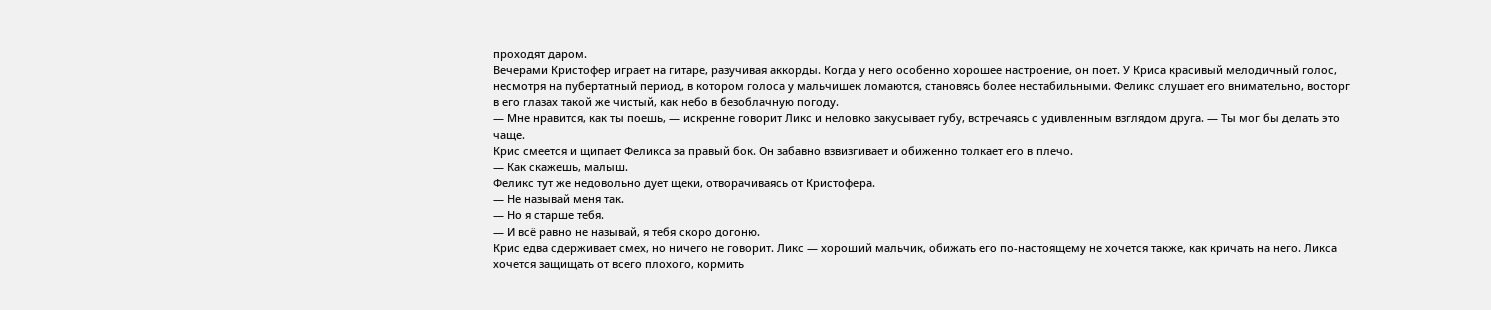проходят даром.
Вечерами Кристофер играет на гитаре, разучивая аккорды. Когда у него особенно хорошее настроение, он поет. У Криса красивый мелодичный голос, несмотря на пубертатный период, в котором голоса у мальчишек ломаются, становясь более нестабильными. Феликс слушает его внимательно, восторг в его глазах такой же чистый, как небо в безоблачную погоду.
— Мне нравится, как ты поешь, — искренне говорит Ликс и неловко закусывает губу, встречаясь с удивленным взглядом друга. — Ты мог бы делать это чаще.
Крис смеется и щипает Феликса за правый бок. Он забавно взвизгивает и обиженно толкает его в плечо.
— Как скажешь, малыш.
Феликс тут же недовольно дует щеки, отворачиваясь от Кристофера.
— Не называй меня так.
— Но я старше тебя.
— И всё равно не называй, я тебя скоро догоню.
Крис едва сдерживает смех, но ничего не говорит. Ликс — хороший мальчик, обижать его по-настоящему не хочется также, как кричать на него. Ликса хочется защищать от всего плохого, кормить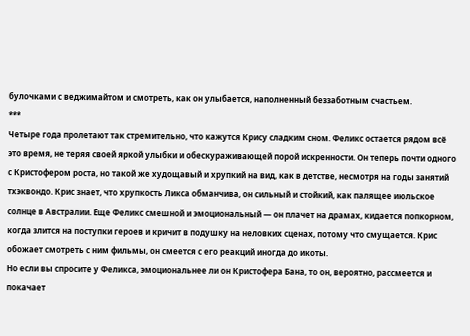булочками с веджимайтом и смотреть, как он улыбается, наполненный беззаботным счастьем.
***
Четыре года пролетают так стремительно, что кажутся Крису сладким сном. Феликс остается рядом всё это время, не теряя своей яркой улыбки и обескураживающей порой искренности. Он теперь почти одного с Кристофером роста, но такой же худощавый и хрупкий на вид, как в детстве, несмотря на годы занятий тхэквондо. Крис знает, что хрупкость Ликса обманчива, он сильный и стойкий, как палящее июльское солнце в Австралии. Еще Феликс смешной и эмоциональный — он плачет на драмах, кидается попкорном, когда злится на поступки героев и кричит в подушку на неловких сценах, потому что смущается. Крис обожает смотреть с ним фильмы, он смеется с его реакций иногда до икоты.
Но если вы спросите у Феликса, эмоциональнее ли он Кристофера Бана, то он, вероятно, рассмеется и покачает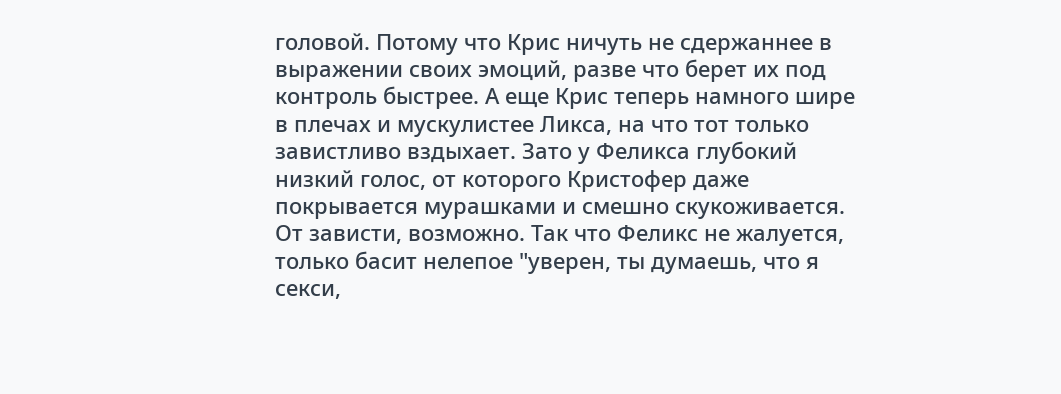головой. Потому что Крис ничуть не сдержаннее в выражении своих эмоций, разве что берет их под контроль быстрее. А еще Крис теперь намного шире в плечах и мускулистее Ликса, на что тот только завистливо вздыхает. Зато у Феликса глубокий низкий голос, от которого Кристофер даже покрывается мурашками и смешно скукоживается. От зависти, возможно. Так что Феликс не жалуется, только басит нелепое "уверен, ты думаешь, что я секси,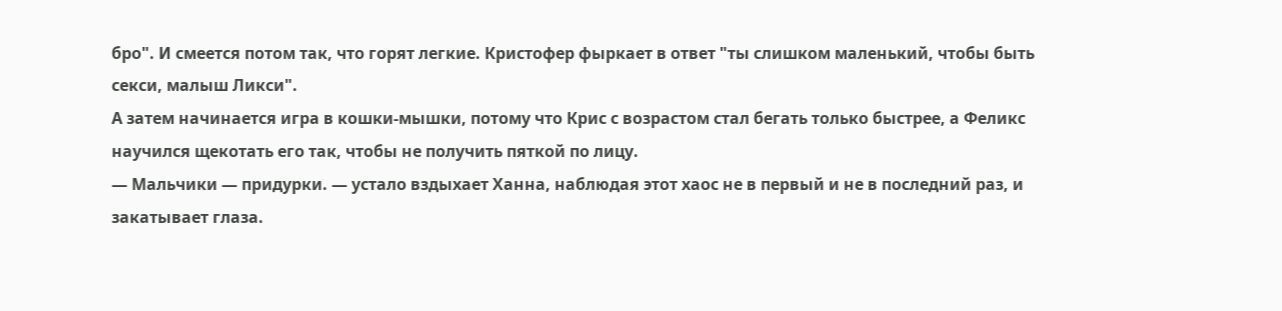бро". И смеется потом так, что горят легкие. Кристофер фыркает в ответ "ты слишком маленький, чтобы быть секси, малыш Ликси".
А затем начинается игра в кошки-мышки, потому что Крис с возрастом стал бегать только быстрее, а Феликс научился щекотать его так, чтобы не получить пяткой по лицу.
— Мальчики — придурки. — устало вздыхает Ханна, наблюдая этот хаос не в первый и не в последний раз, и закатывает глаза.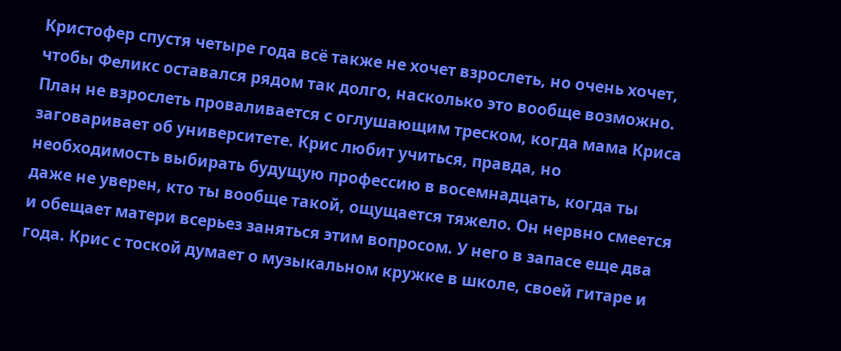Кристофер спустя четыре года всё также не хочет взрослеть, но очень хочет, чтобы Феликс оставался рядом так долго, насколько это вообще возможно.
План не взрослеть проваливается с оглушающим треском, когда мама Криса заговаривает об университете. Крис любит учиться, правда, но необходимость выбирать будущую профессию в восемнадцать, когда ты даже не уверен, кто ты вообще такой, ощущается тяжело. Он нервно смеется и обещает матери всерьез заняться этим вопросом. У него в запасе еще два года. Крис с тоской думает о музыкальном кружке в школе, своей гитаре и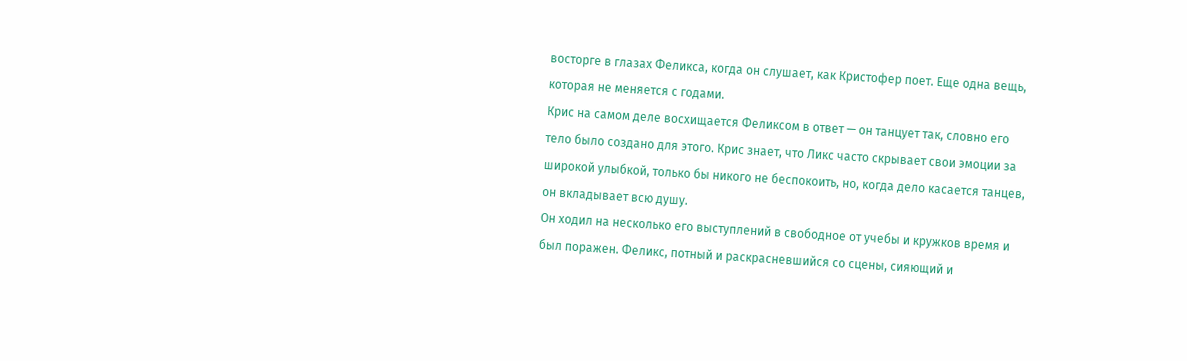восторге в глазах Феликса, когда он слушает, как Кристофер поет. Еще одна вещь, которая не меняется с годами.
Крис на самом деле восхищается Феликсом в ответ — он танцует так, словно его тело было создано для этого. Крис знает, что Ликс часто скрывает свои эмоции за широкой улыбкой, только бы никого не беспокоить, но, когда дело касается танцев, он вкладывает всю душу.
Он ходил на несколько его выступлений в свободное от учебы и кружков время и был поражен. Феликс, потный и раскрасневшийся со сцены, сияющий и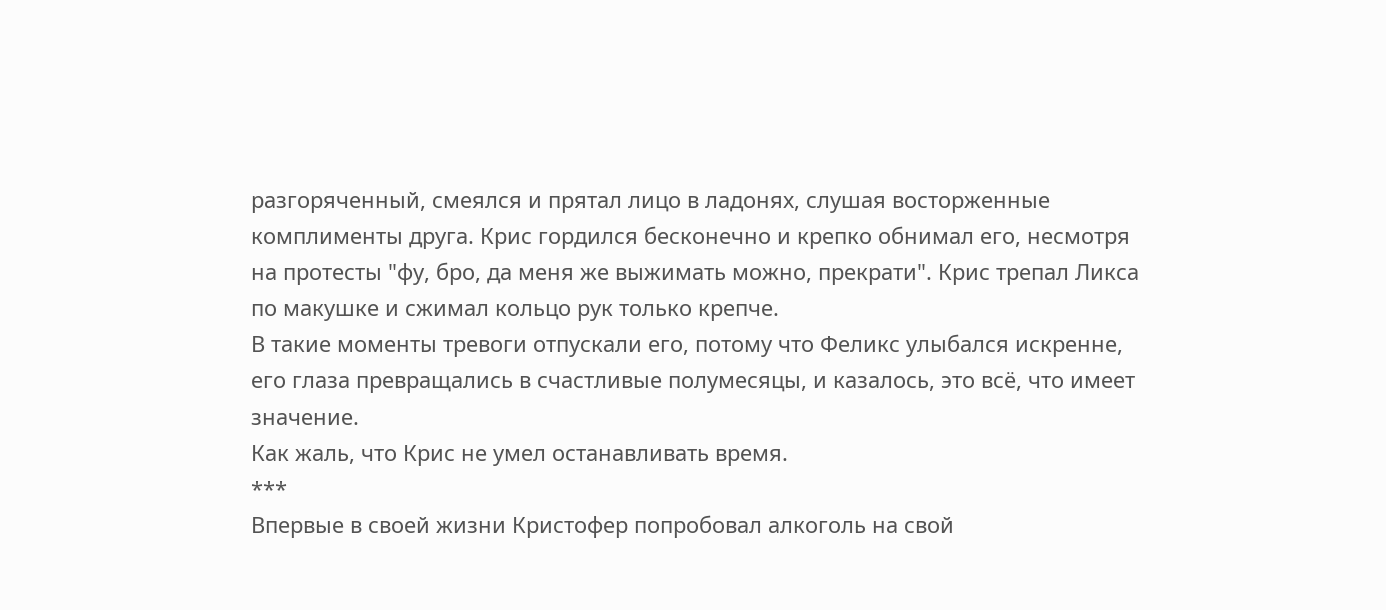разгоряченный, смеялся и прятал лицо в ладонях, слушая восторженные комплименты друга. Крис гордился бесконечно и крепко обнимал его, несмотря на протесты "фу, бро, да меня же выжимать можно, прекрати". Крис трепал Ликса по макушке и сжимал кольцо рук только крепче.
В такие моменты тревоги отпускали его, потому что Феликс улыбался искренне, его глаза превращались в счастливые полумесяцы, и казалось, это всё, что имеет значение.
Как жаль, что Крис не умел останавливать время.
***
Впервые в своей жизни Кристофер попробовал алкоголь на свой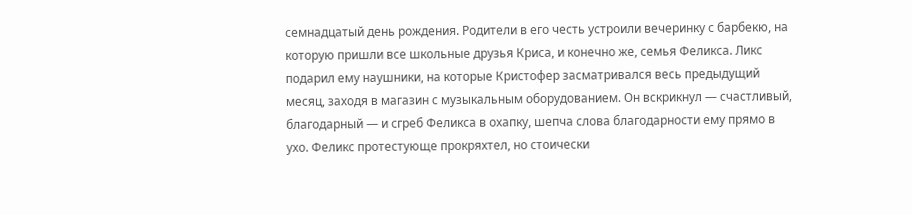семнадцатый день рождения. Родители в его честь устроили вечеринку с барбекю, на которую пришли все школьные друзья Криса, и конечно же, семья Феликса. Ликс подарил ему наушники, на которые Кристофер засматривался весь предыдущий месяц, заходя в магазин с музыкальным оборудованием. Он вскрикнул — счастливый, благодарный — и сгреб Феликса в охапку, шепча слова благодарности ему прямо в ухо. Феликс протестующе прокряхтел, но стоически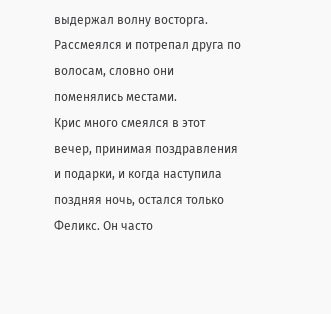выдержал волну восторга. Рассмеялся и потрепал друга по волосам, словно они поменялись местами.
Крис много смеялся в этот вечер, принимая поздравления и подарки, и когда наступила поздняя ночь, остался только Феликс. Он часто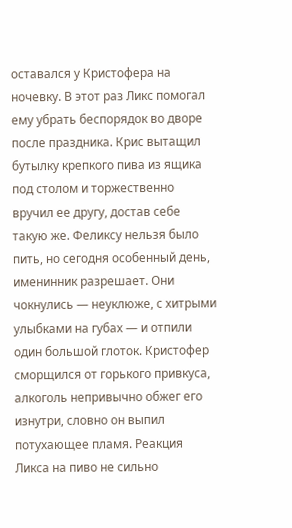оставался у Кристофера на ночевку. В этот раз Ликс помогал ему убрать беспорядок во дворе после праздника. Крис вытащил бутылку крепкого пива из ящика под столом и торжественно вручил ее другу, достав себе такую же. Феликсу нельзя было пить, но сегодня особенный день, именинник разрешает. Они чокнулись — неуклюже, с хитрыми улыбками на губах — и отпили один большой глоток. Кристофер сморщился от горького привкуса, алкоголь непривычно обжег его изнутри, словно он выпил потухающее пламя. Реакция Ликса на пиво не сильно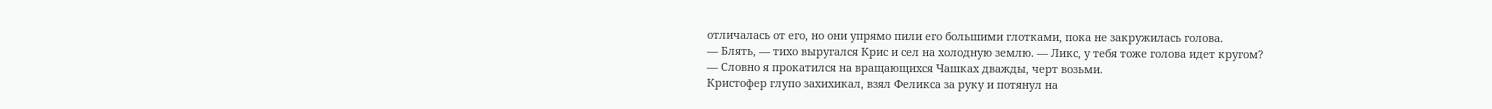отличалась от его, но они упрямо пили его большими глотками, пока не закружилась голова.
— Блять, — тихо выругался Крис и сел на холодную землю. — Ликс, у тебя тоже голова идет кругом?
— Словно я прокатился на вращающихся Чашках дважды, черт возьми.
Кристофер глупо захихикал, взял Феликса за руку и потянул на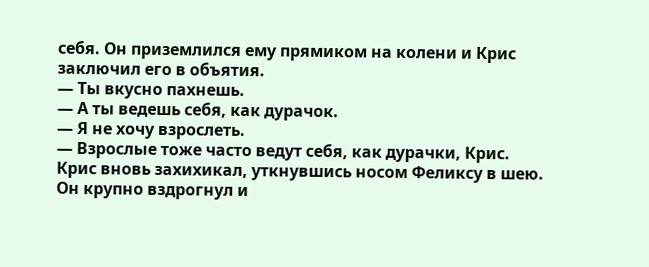себя. Он приземлился ему прямиком на колени и Крис заключил его в объятия.
— Ты вкусно пахнешь.
— А ты ведешь себя, как дурачок.
— Я не хочу взрослеть.
— Взрослые тоже часто ведут себя, как дурачки, Крис.
Крис вновь захихикал, уткнувшись носом Феликсу в шею. Он крупно вздрогнул и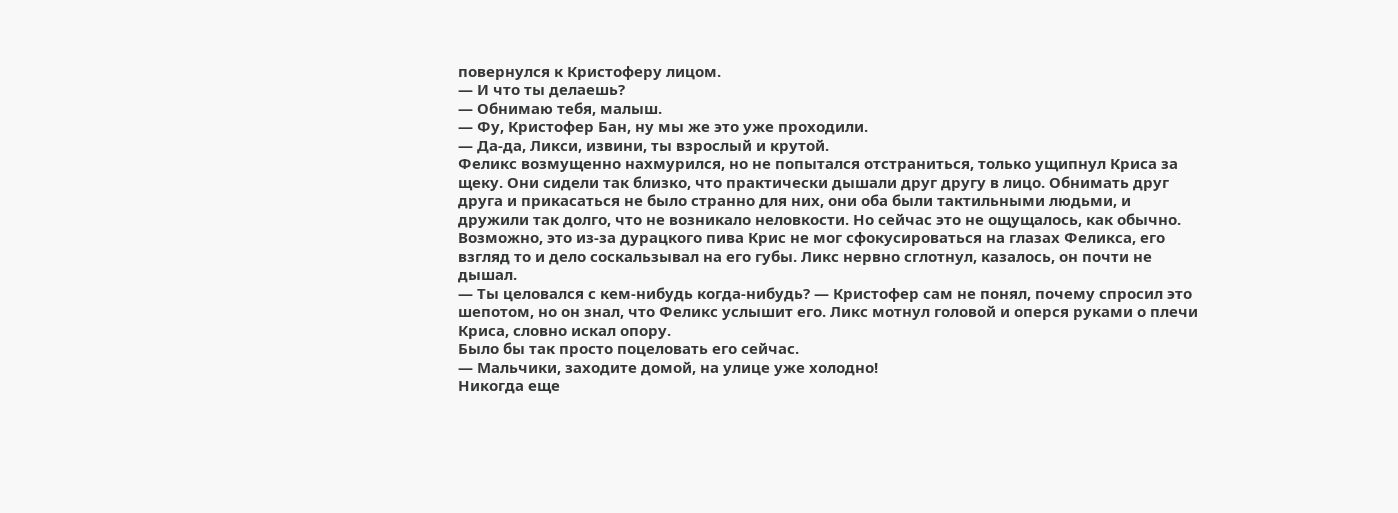повернулся к Кристоферу лицом.
— И что ты делаешь?
— Обнимаю тебя, малыш.
— Фу, Кристофер Бан, ну мы же это уже проходили.
— Да-да, Ликси, извини, ты взрослый и крутой.
Феликс возмущенно нахмурился, но не попытался отстраниться, только ущипнул Криса за щеку. Они сидели так близко, что практически дышали друг другу в лицо. Обнимать друг друга и прикасаться не было странно для них, они оба были тактильными людьми, и дружили так долго, что не возникало неловкости. Но сейчас это не ощущалось, как обычно. Возможно, это из-за дурацкого пива Крис не мог сфокусироваться на глазах Феликса, его взгляд то и дело соскальзывал на его губы. Ликс нервно сглотнул, казалось, он почти не дышал.
— Ты целовался с кем-нибудь когда-нибудь? — Кристофер сам не понял, почему спросил это шепотом, но он знал, что Феликс услышит его. Ликс мотнул головой и оперся руками о плечи Криса, словно искал опору.
Было бы так просто поцеловать его сейчас.
— Мальчики, заходите домой, на улице уже холодно!
Никогда еще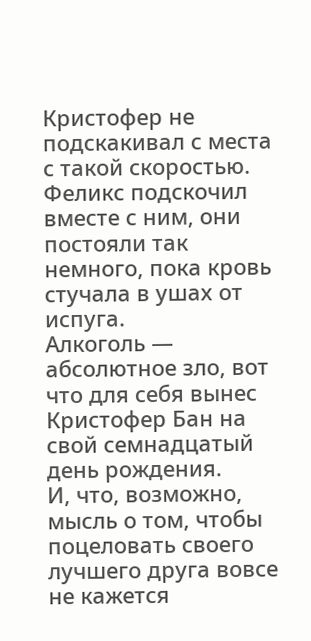Кристофер не подскакивал с места с такой скоростью. Феликс подскочил вместе с ним, они постояли так немного, пока кровь стучала в ушах от испуга.
Алкоголь — абсолютное зло, вот что для себя вынес Кристофер Бан на свой семнадцатый день рождения.
И, что, возможно, мысль о том, чтобы поцеловать своего лучшего друга вовсе не кажется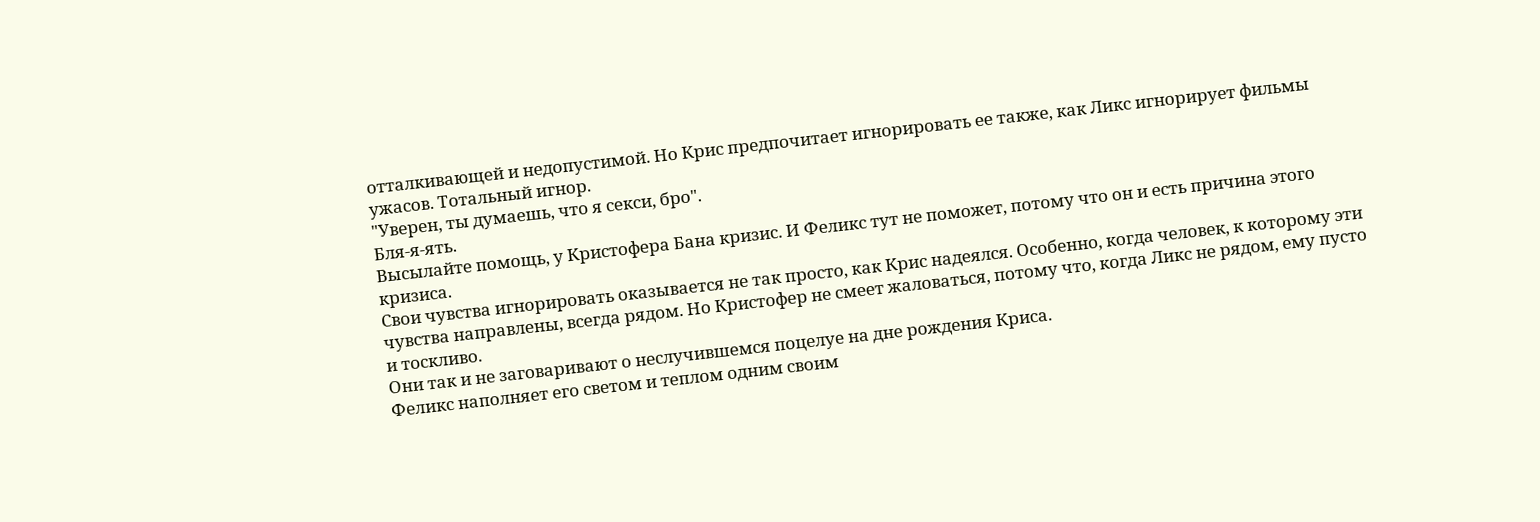отталкивающей и недопустимой. Но Крис предпочитает игнорировать ее также, как Ликс игнорирует фильмы ужасов. Тотальный игнор.
"Уверен, ты думаешь, что я секси, бро".
Бля-я-ять.
Высылайте помощь, у Кристофера Бана кризис. И Феликс тут не поможет, потому что он и есть причина этого кризиса.
Свои чувства игнорировать оказывается не так просто, как Крис надеялся. Особенно, когда человек, к которому эти чувства направлены, всегда рядом. Но Кристофер не смеет жаловаться, потому что, когда Ликс не рядом, ему пусто и тоскливо.
Они так и не заговаривают о неслучившемся поцелуе на дне рождения Криса.
Феликс наполняет его светом и теплом одним своим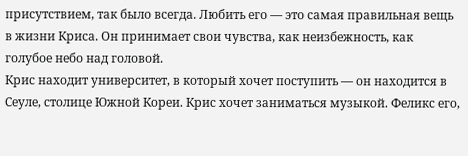присутствием, так было всегда. Любить его — это самая правильная вещь в жизни Криса. Он принимает свои чувства, как неизбежность, как голубое небо над головой.
Крис находит университет, в который хочет поступить — он находится в Сеуле, столице Южной Кореи. Крис хочет заниматься музыкой. Феликс его,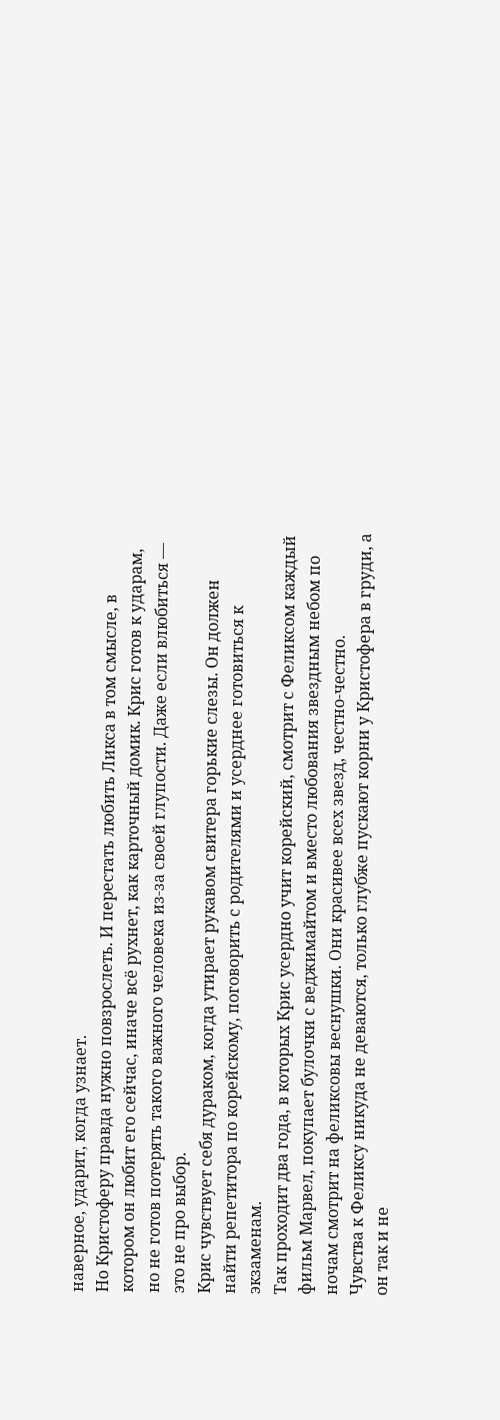наверное, ударит, когда узнает.
Но Кристоферу правда нужно повзрослеть. И перестать любить Ликса в том смысле, в котором он любит его сейчас, иначе всё рухнет, как карточный домик. Крис готов к ударам, но не готов потерять такого важного человека из-за своей глупости. Даже если влюбиться — это не про выбор.
Крис чувствует себя дураком, когда утирает рукавом свитера горькие слезы. Он должен найти репетитора по корейскому, поговорить с родителями и усерднее готовиться к экзаменам.
Так проходит два года, в которых Крис усердно учит корейский, смотрит с Феликсом каждый фильм Марвел, покупает булочки с веджимайтом и вместо любования звездным небом по ночам смотрит на феликсовы веснушки. Они красивее всех звезд, честно-честно.
Чувства к Феликсу никуда не деваются, только глубже пускают корни у Кристофера в груди, а он так и не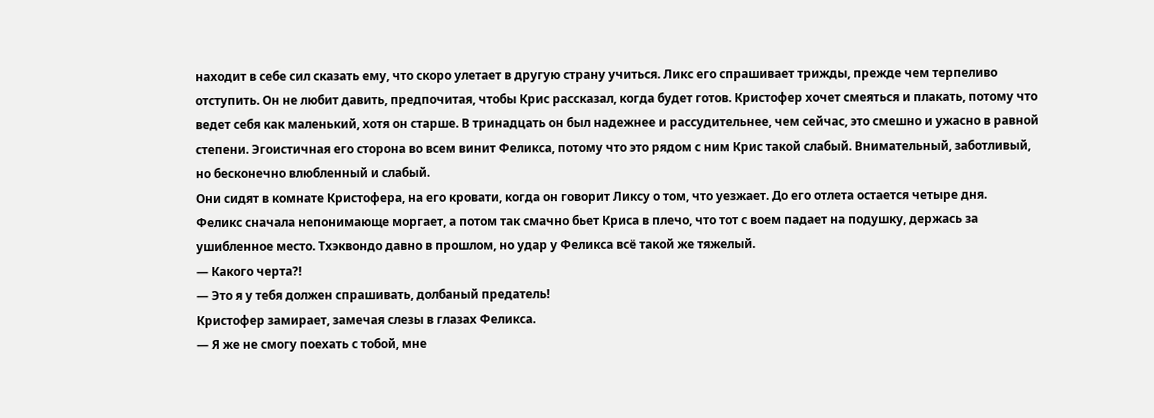находит в себе сил сказать ему, что скоро улетает в другую страну учиться. Ликс его спрашивает трижды, прежде чем терпеливо отступить. Он не любит давить, предпочитая, чтобы Крис рассказал, когда будет готов. Кристофер хочет смеяться и плакать, потому что ведет себя как маленький, хотя он старше. В тринадцать он был надежнее и рассудительнее, чем сейчас, это смешно и ужасно в равной степени. Эгоистичная его сторона во всем винит Феликса, потому что это рядом с ним Крис такой слабый. Внимательный, заботливый, но бесконечно влюбленный и слабый.
Они сидят в комнате Кристофера, на его кровати, когда он говорит Ликсу о том, что уезжает. До его отлета остается четыре дня.
Феликс сначала непонимающе моргает, а потом так смачно бьет Криса в плечо, что тот с воем падает на подушку, держась за ушибленное место. Тхэквондо давно в прошлом, но удар у Феликса всё такой же тяжелый.
— Какого черта?!
— Это я у тебя должен спрашивать, долбаный предатель!
Кристофер замирает, замечая слезы в глазах Феликса.
— Я же не смогу поехать с тобой, мне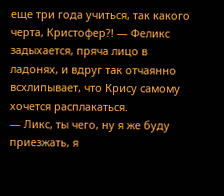еще три года учиться, так какого черта, Кристофер?! — Феликс задыхается, пряча лицо в ладонях, и вдруг так отчаянно всхлипывает, что Крису самому хочется расплакаться.
— Ликс, ты чего, ну я же буду приезжать, я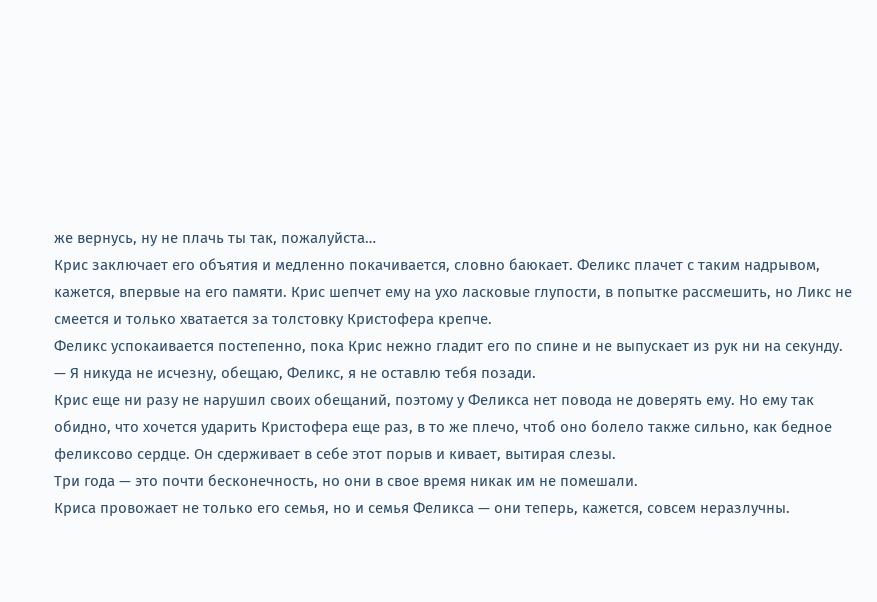же вернусь, ну не плачь ты так, пожалуйста…
Крис заключает его объятия и медленно покачивается, словно баюкает. Феликс плачет с таким надрывом, кажется, впервые на его памяти. Крис шепчет ему на ухо ласковые глупости, в попытке рассмешить, но Ликс не смеется и только хватается за толстовку Кристофера крепче.
Феликс успокаивается постепенно, пока Крис нежно гладит его по спине и не выпускает из рук ни на секунду.
— Я никуда не исчезну, обещаю, Феликс, я не оставлю тебя позади.
Крис еще ни разу не нарушил своих обещаний, поэтому у Феликса нет повода не доверять ему. Но ему так обидно, что хочется ударить Кристофера еще раз, в то же плечо, чтоб оно болело также сильно, как бедное феликсово сердце. Он сдерживает в себе этот порыв и кивает, вытирая слезы.
Три года — это почти бесконечность, но они в свое время никак им не помешали.
Криса провожает не только его семья, но и семья Феликса — они теперь, кажется, совсем неразлучны.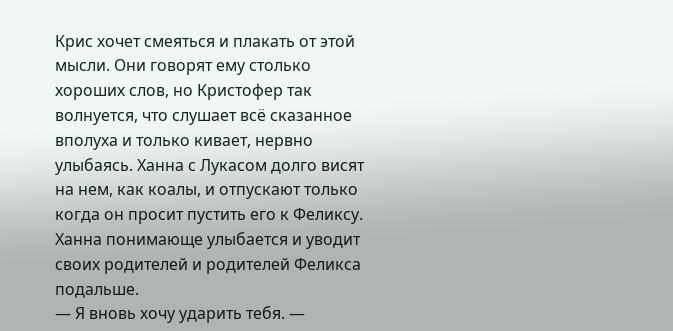Крис хочет смеяться и плакать от этой мысли. Они говорят ему столько хороших слов, но Кристофер так волнуется, что слушает всё сказанное вполуха и только кивает, нервно улыбаясь. Ханна с Лукасом долго висят на нем, как коалы, и отпускают только когда он просит пустить его к Феликсу. Ханна понимающе улыбается и уводит своих родителей и родителей Феликса подальше.
— Я вновь хочу ударить тебя. —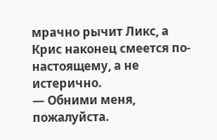мрачно рычит Ликс, а Крис наконец смеется по-настоящему, а не истерично.
— Обними меня, пожалуйста.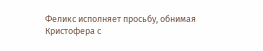Феликс исполняет просьбу, обнимая Кристофера с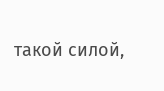такой силой,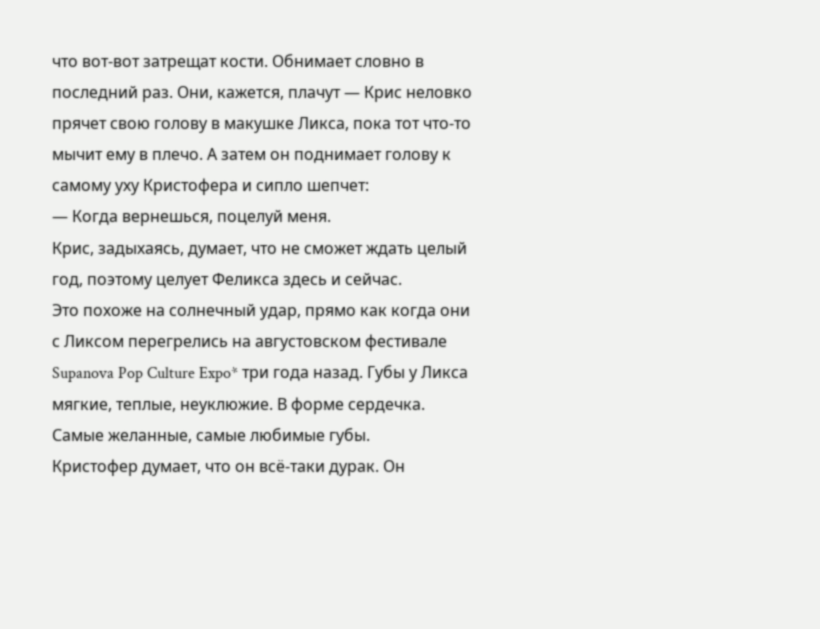что вот-вот затрещат кости. Обнимает словно в последний раз. Они, кажется, плачут — Крис неловко прячет свою голову в макушке Ликса, пока тот что-то мычит ему в плечо. А затем он поднимает голову к самому уху Кристофера и сипло шепчет:
— Когда вернешься, поцелуй меня.
Крис, задыхаясь, думает, что не сможет ждать целый год, поэтому целует Феликса здесь и сейчас.
Это похоже на солнечный удар, прямо как когда они с Ликсом перегрелись на августовском фестивале Supanova Pop Culture Expo* три года назад. Губы у Ликса мягкие, теплые, неуклюжие. В форме сердечка. Самые желанные, самые любимые губы.
Кристофер думает, что он всё-таки дурак. Он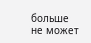больше не может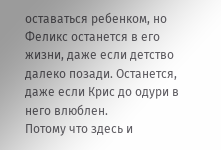оставаться ребенком, но Феликс останется в его жизни, даже если детство далеко позади. Останется, даже если Крис до одури в него влюблен.
Потому что здесь и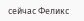сейчас Феликс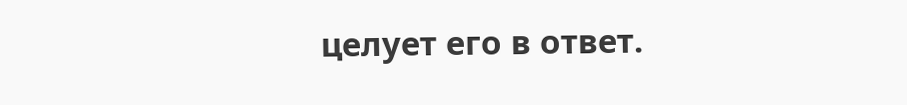целует его в ответ.